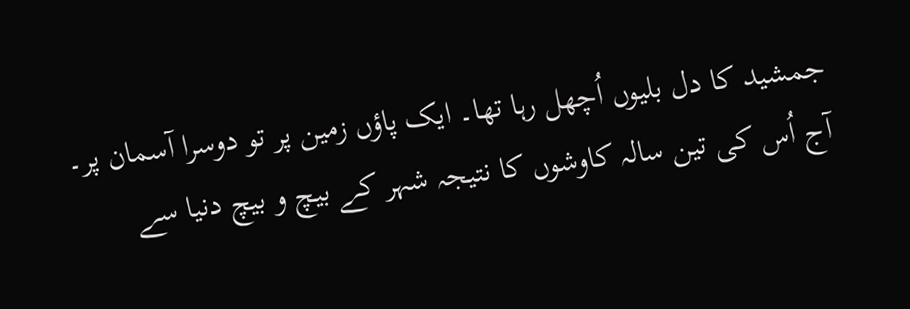جمشید کا دل بلیوں اُچھل رہا تھا۔ ایک پاؤں زمین پر تو دوسرا آسمان پر۔ آج اُس کی تین سالہ کاوشوں کا نتیجہ شہر کے بیچ و بیچ دنیا سے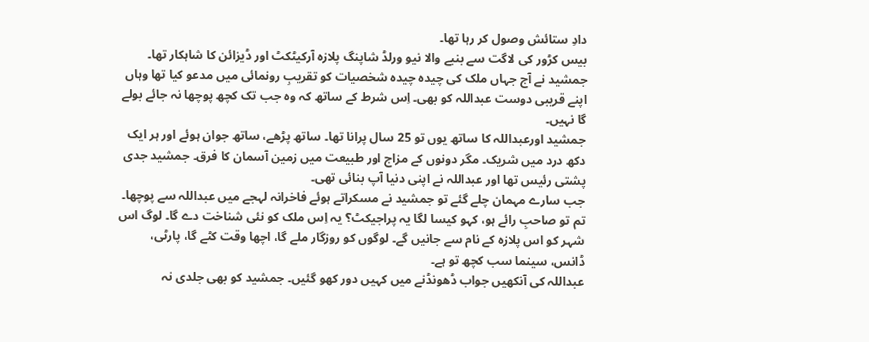دادِ ستائش وصول کر رہا تھا۔
بیس کڑور کی لاگت سے بنبے والا نیو ورلڈ شاپنگ پلازہ آرکیٹکٹ اور ڈیزائن کا شاہکار تھا۔ جمشید نے آج جہاں ملک کی چیدہ چیدہ شخصیات کو تقریبِ رونمائی میں مدعو کیا تھا وہاں اپنے قریبی دوست عبداللہ کو بھی۔ اِس شرط کے ساتھ کہ وہ جب تک کچھ پوچھا نہ جائے بولے گا نہیں۔
جمشید اورعبداللہ کا ساتھ یوں تو 25 سال پرانا تھا۔ ساتھ پڑھے، ساتھ جوان ہوئے اور ہر ایک دکھ درد میں شریک۔ مگر دونوں کے مزاج اور طبیعت میں زمین آسمان کا فرق۔ جمشید جدی پشتی رئیس تھا اور عبداللہ نے اپنی دنیا آپ بنائی تھی۔
جب سارے مہمان چلے گئے تو جمشید نے مسکراتے ہوئے فاخرانہ لہجے میں عبداللہ سے پوچھا۔ تم تو صاحبِ رائے ہو، کہو کیسا لگا یہ پراجیکٹ؟ یہ اِس ملک کو نئی شناخت دے گا۔ لوگ اس شہر کو اس پلازہ کے نام سے جانیں گے۔ لوگوں کو روزگار ملے گا، اچھا وقت کٹے گا، پارٹی، ڈانس، سینما سب کچھ تو ہے۔
عبداللہ کی آنکھیں جواب ڈھونڈنے میں کہیں دور کھو گئیں۔ جمشید کو بھی جلدی نہ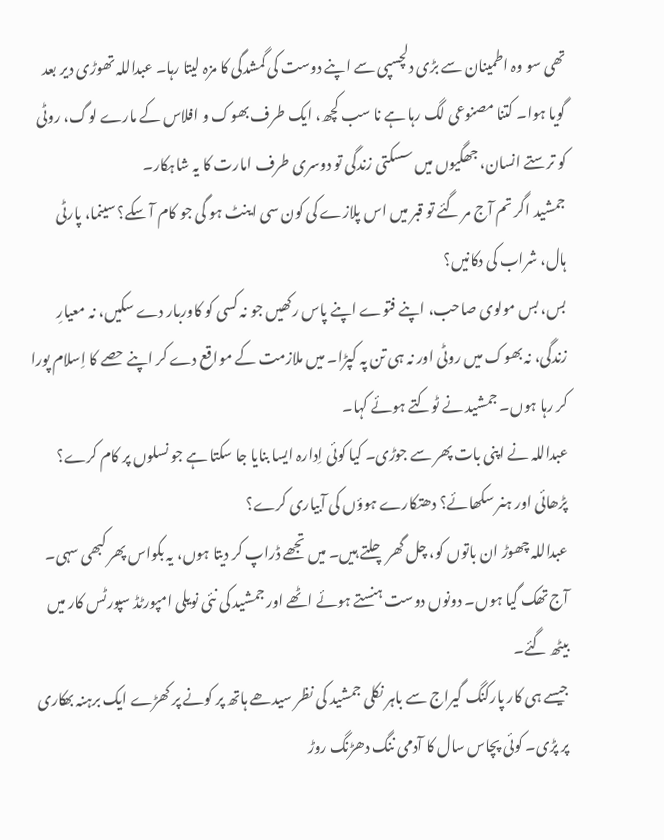تھی سو وہ اطمینان سے بڑی دلچسپی سے اپنے دوست کی گمشدگی کا مزہ لیتا رہا۔ عبداللہ تھوڑی دیر بعد گویا ہوا۔ کتنا مصنوعی لگ رہا ہے نا سب کچھ، ایک طرف بھوک و افلاس کے مارے لوگ، روٹی کو ترستے انسان، جھگیوں میں سسکتی زندگی تو دوسری طرف امارت کا یہ شاہکار۔
جمشید اگر تم آج مر گئے تو قبر میں اس پلازے کی کون سی اینٹ ہو گی جو کام آ سکے؟ سینما، پارٹی ہال، شراب کی دکانیں؟
بس، بس مولوی صاحب، اپنے فتوے اپنے پاس رکھیں جو نہ کسی کو کاوربار دے سکیں، نہ معیارِ زندگی، نہ بھوک میں روٹی اور نہ ہی تن پہ کپڑا۔ میں ملازمت کے مواقع دے کر اپنے حصے کا اِسلام پورا کر رہا ہوں۔ جمشید نے ٹوکتے ہوئے کہا۔
عبداللہ نے اپنی بات پھر سے جوڑی۔ کیا کوئی اِدارہ ایسا بنایا جا سکتا ہے جو نسلوں پر کام کرے؟ پڑھائی اور ہنر سکھائے؟ دھتکارے ہوؤں کی آبیاری کرے؟
عبداللہ چھوڑ ان باتوں کو، چل گھر چلتے ہیں۔ میں تجھے ڈراپ کر دیتا ہوں، یہ بکواس پھر کبھی سہی۔ آج تھک گیا ہوں۔ دونوں دوست ہنستے ہوئے اٹھے اور جمشید کی نئی نویلی امپورٹڈ سپورٹس کار میں بیٹھ گئے۔
جیسے ہی کار پارکنگ گیراج سے باہر نکلی جمشید کی نظر سیدھے ہاتھ پر کونے پر کھڑے ایک برہنہ بھکاری پر پڑی۔ کوئی پچاس سال کا آدمی ننگ دھڑنگ روڑ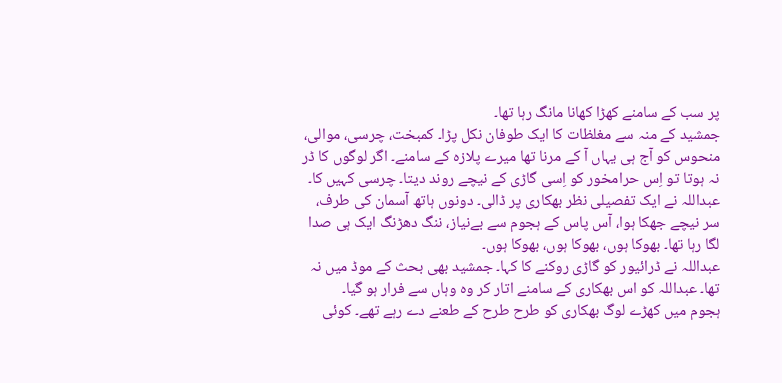پر سب کے سامنے کھڑا کھانا مانگ رہا تھا۔
جمشید کے منہ سے مغلظات کا ایک طوفان نکل پڑا۔ کمبخت، چرسی، موالی، منحوس کو آج ہی یہاں آ کے مرنا تھا میرے پلازہ کے سامنے۔ اگر لوگوں کا ڈر نہ ہوتا تو اِس حرامخور کو اِسی گاڑی کے نیچے روند دیتا۔ چرسی کہیں کا۔
عبداللہ نے ایک تفصیلی نظر بھکاری پر ڈالی۔ دونوں ہاتھ آسمان کی طرف، سر نیچے جھکا ہوا، آس پاس کے ہجوم سے بےنیاز، ننگ دھڑنگ ایک ہی صدا لگا رہا تھا۔ بھوکا ہوں، بھوکا ہوں، بھوکا ہوں۔
عبداللہ نے ڈرائیور کو گاڑی روکنے کا کہا۔ جمشید بھی بحث کے موڈ میں نہ تھا۔ عبداللہ کو اس بھکاری کے سامنے اتار کر وہ وہاں سے فرار ہو گیا۔
ہجوم میں کھڑے لوگ بھکاری کو طرح طرح کے طعنے دے رہے تھے۔ کوئی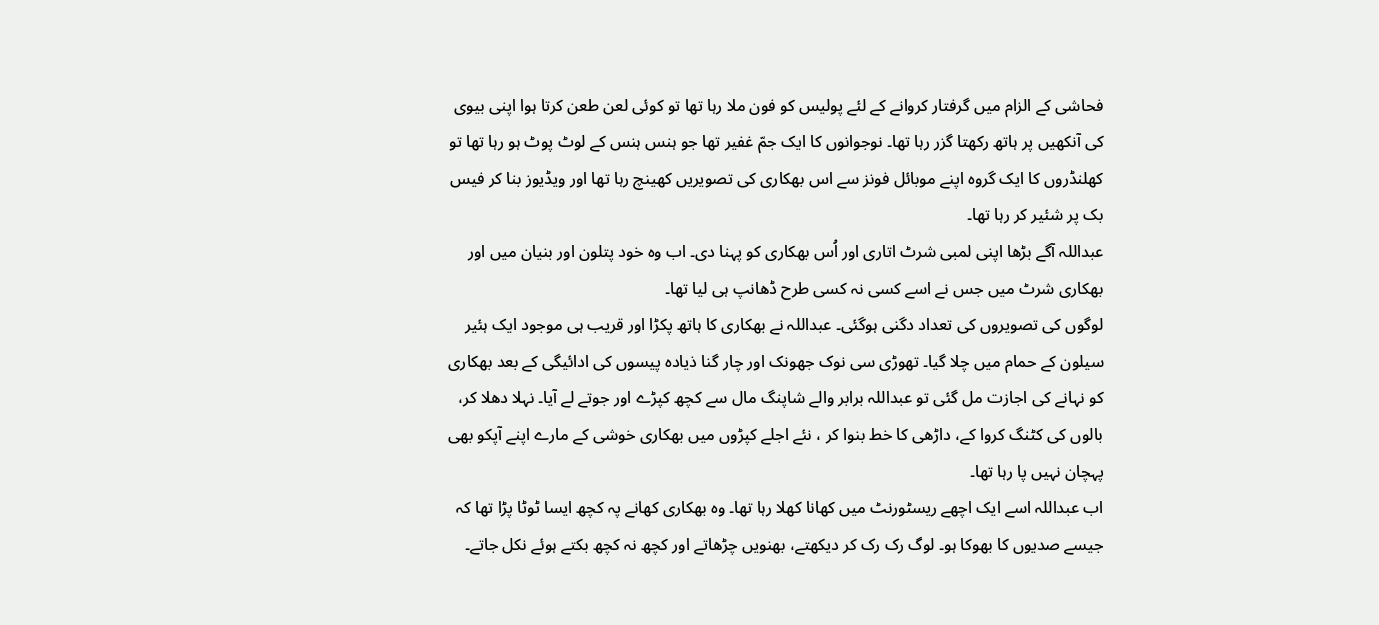فحاشی کے الزام میں گرفتار کروانے کے لئے پولیس کو فون ملا رہا تھا تو کوئی لعن طعن کرتا ہوا اپنی بیوی کی آنکھیں پر ہاتھ رکھتا گزر رہا تھا۔ نوجوانوں کا ایک جمّ غفیر تھا جو ہنس ہنس کے لوٹ پوٹ ہو رہا تھا تو کھلنڈروں کا ایک گروہ اپنے موبائل فونز سے اس بھکاری کی تصویریں کھینچ رہا تھا اور ویڈیوز بنا کر فیس بک پر شئیر کر رہا تھا۔
عبداللہ آگے بڑھا اپنی لمبی شرٹ اتاری اور اُس بھکاری کو پہنا دی۔ اب وہ خود پتلون اور بنیان میں اور بھکاری شرٹ میں جس نے اسے کسی نہ کسی طرح ڈھانپ ہی لیا تھا۔
لوگوں کی تصویروں کی تعداد دگنی ہوگئی۔ عبداللہ نے بھکاری کا ہاتھ پکڑا اور قریب ہی موجود ایک ہئیر سیلون کے حمام میں چلا گیا۔ تھوڑی سی نوک جھونک اور چار گنا ذیادہ پیسوں کی ادائیگی کے بعد بھکاری کو نہانے کی اجازت مل گئی تو عبداللہ برابر والے شاپنگ مال سے کچھ کپڑے اور جوتے لے آیا۔ نہلا دھلا کر، بالوں کی کٹنگ کروا کے، داڑھی کا خط بنوا کر ، نئے اجلے کپڑوں میں بھکاری خوشی کے مارے اپنے آپکو بھی پہچان نہیں پا رہا تھا۔
اب عبداللہ اسے ایک اچھے ریسٹورنٹ میں کھانا کھلا رہا تھا۔ وہ بھکاری کھانے پہ کچھ ایسا ٹوٹا پڑا تھا کہ جیسے صدیوں کا بھوکا ہو۔ لوگ رک رک کر دیکھتے، بھنویں چڑھاتے اور کچھ نہ کچھ بکتے ہوئے نکل جاتے۔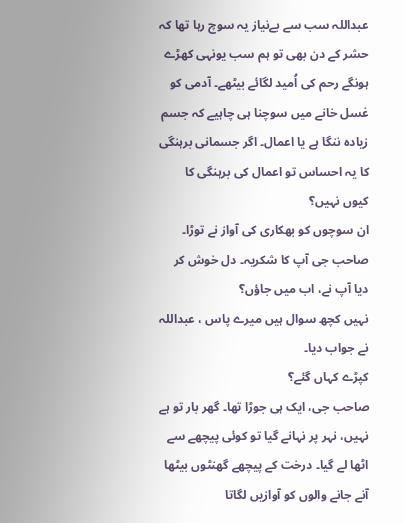عبداللہ سب سے بےنیاز یہ سوچ رہا تھا کہ حشر کے دن بھی تو ہم سب یونہی کھڑے ہونگے رحم کی اُمید لگائے بیٹھے۔ آدمی کو غسل خانے میں سوچنا ہی چاہیے کہ جسم زیادہ ننگا ہے یا اعمال۔ اگر جسمانی برہنگی کا یہ احساس تو اعمال کی برہنگی کا کیوں نہیں؟
ان سوچوں کو بھکاری کی آواز نے توڑا۔ صاحب جی آپ کا شکریہ۔ دل خوش کر دیا آپ نے، اب میں جاؤں؟
نہیں کچھ سوال ہیں میرے پاس ، عبداللہ نے جواب دیا۔
کپڑے کہاں گئے؟
صاحب جی، ایک ہی جوڑا تھا۔ گھر بار تو ہے نہیں، نہر پر نہانے گیا تو کوئی پیچھے سے اٹھا لے گیا۔ درخت کے پیچھے گھنٹوں بیٹھا آنے جانے والوں کو آوازیں لگاتا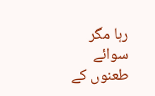رہا مگر سوائے طعنوں کے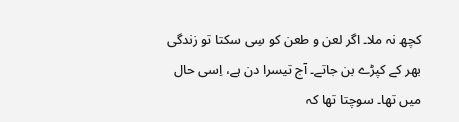کچھ نہ ملا۔ اگر لعن و طعن کو سِی سکتا تو زندگی بھر کے کپڑے بن جاتے۔ آج تیسرا دن ہے، اِسی حال میں تھا۔ سوچتا تھا کہ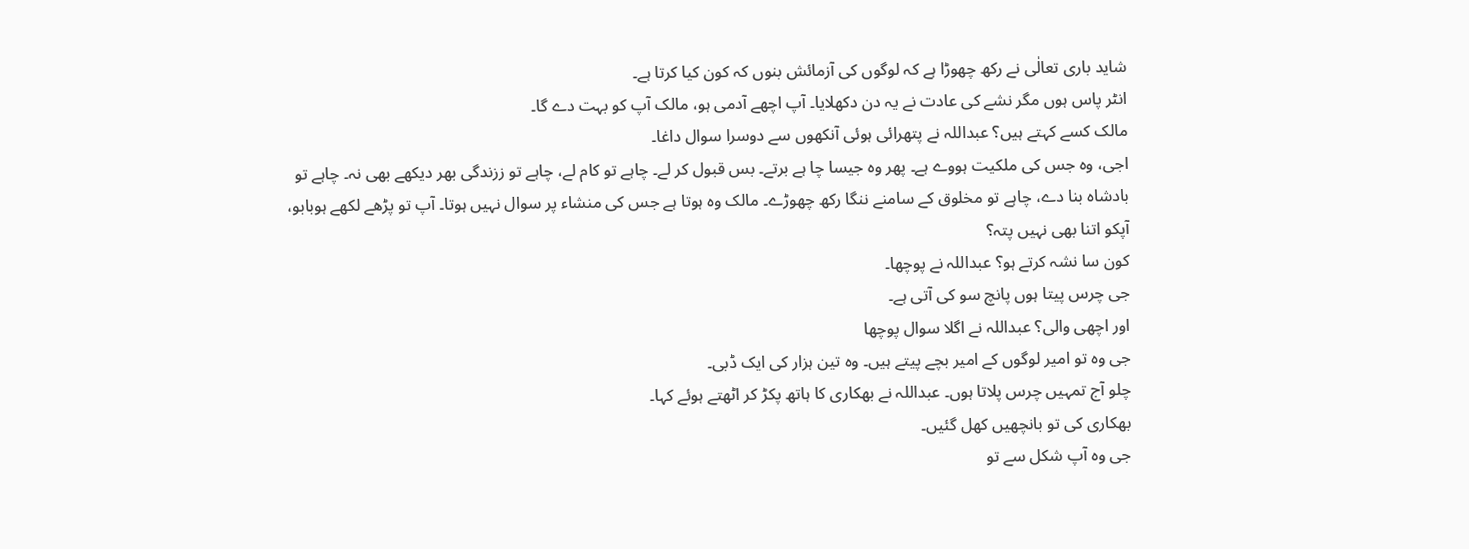شاید باری تعالٰی نے رکھ چھوڑا ہے کہ لوگوں کی آزمائش بنوں کہ کون کیا کرتا ہے۔
انٹر پاس ہوں مگر نشے کی عادت نے یہ دن دکھلایا۔ آپ اچھے آدمی ہو، مالک آپ کو بہت دے گا۔
مالک کسے کہتے ہیں؟ عبداللہ نے پتھرائی ہوئی آنکھوں سے دوسرا سوال داغا۔
اجی، وہ جس کی ملکیت ہووے ہے۔ پھر وہ جیسا چا ہے برتے۔ بس قبول کر لے۔ چاہے تو کام لے، چاہے تو ززندگی بھر دیکھے بھی نہ۔ چاہے تو بادشاہ بنا دے، چاہے تو مخلوق کے سامنے ننگا رکھ چھوڑے۔ مالک وہ ہوتا ہے جس کی منشاء پر سوال نہیں ہوتا۔ آپ تو پڑھے لکھے ہوبابو، آپکو اتنا بھی نہیں پتہ؟
کون سا نشہ کرتے ہو؟ عبداللہ نے پوچھا۔
جی چرس پیتا ہوں پانچ سو کی آتی ہے۔
اور اچھی والی؟ عبداللہ نے اگلا سوال پوچھا
جی وہ تو امیر لوگوں کے امیر بچے پیتے ہیں۔ وہ تین ہزار کی ایک ڈبی۔
چلو آج تمہیں چرس پلاتا ہوں۔ عبداللہ نے بھکاری کا ہاتھ پکڑ کر اٹھتے ہوئے کہا۔
بھکاری کی تو بانچھیں کھل گئیں۔
جی وہ آپ شکل سے تو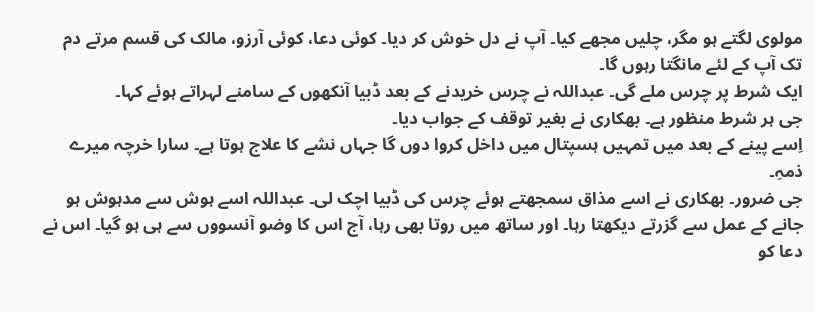مولوی لگتے ہو مگر، چلیں مجھے کیا۔ آپ نے دل خوش کر دیا۔ کوئی دعا، کوئی آرزو، مالک کی قسم مرتے دم تک آپ کے لئے مانگتا رہوں گا۔
ایک شرط پر چرس ملے گی۔ عبداللہ نے چرس خریدنے کے بعد ڈبیا آنکھوں کے سامنے لہراتے ہوئے کہا۔
جی ہر شرط منظور ہے۔ بھکاری نے بغیر توقف کے جواب دیا۔
اِسے پینے کے بعد میں تمہیں ہسپتال میں داخل کروا دوں گا جہاں نشے کا علاج ہوتا ہے۔ سارا خرچہ میرے ذمہِ۔
جی ضرور۔ بھکاری نے اسے مذاق سمجھتے ہوئے چرس کی ڈبیا اچک لی۔ عبداللہ اسے ہوش سے مدہوش ہو جانے کے عمل سے گزرتے دیکھتا رہا۔ اور ساتھ میں روتا بھی رہا، آج اس کا وضو آنسووں سے ہی ہو گیا۔ اس نے دعا کو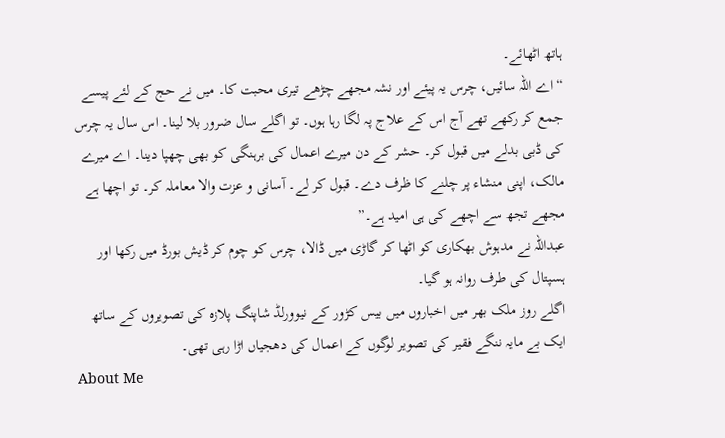ہاتھ اٹھائے۔
“اے اللہ سائیں، چرس یہ پیئے اور نشہ مجھے چڑھے تیری محبت کا۔ میں نے حج کے لئے پیسے جمع کر رکھے تھے آج اس کے علاج پہ لگا رہا ہوں۔ تو اگلے سال ضرور بلا لینا۔ اس سال یہ چرس کی ڈبی بدلے میں قبول کر۔ حشر کے دن میرے اعمال کی برہنگی کو بھی چھپا دینا۔ اے میرے مالک، اپنی منشاء پر چلنے کا ظرف دے۔ قبول کر لے۔ آسانی و عزت والا معاملہ کر۔ تو اچھا ہے مجھے تجھ سے اچھے کی ہی امید ہے۔”
عبداللہ نے مدہوش بھکاری کو اٹھا کر گاڑی میں ڈالا، چرس کو چوم کر ڈیش بورڈ میں رکھا اور ہسپتال کی طرف روانہ ہو گیا۔
اگلے روز ملک بھر میں اخباروں میں بیس کڑور کے نیوورلڈ شاپنگ پلازہ کی تصویروں کے ساتھ ایک بے مایہ ننگے فقیر کی تصویر لوگوں کے اعمال کی دھجیاں اڑا رہی تھی۔
About Me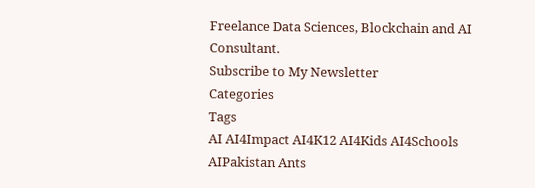Freelance Data Sciences, Blockchain and AI Consultant.
Subscribe to My Newsletter
Categories
Tags
AI AI4Impact AI4K12 AI4Kids AI4Schools AIPakistan Ants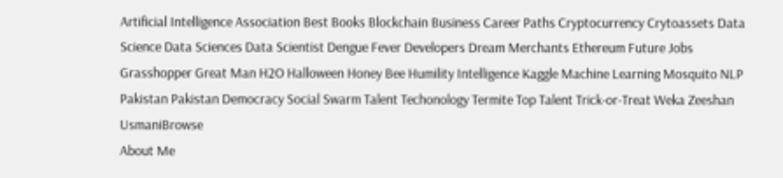Artificial Intelligence Association Best Books Blockchain Business Career Paths Cryptocurrency Crytoassets Data Science Data Sciences Data Scientist Dengue Fever Developers Dream Merchants Ethereum Future Jobs Grasshopper Great Man H2O Halloween Honey Bee Humility Intelligence Kaggle Machine Learning Mosquito NLP Pakistan Pakistan Democracy Social Swarm Talent Techonology Termite Top Talent Trick-or-Treat Weka Zeeshan UsmaniBrowse
About Me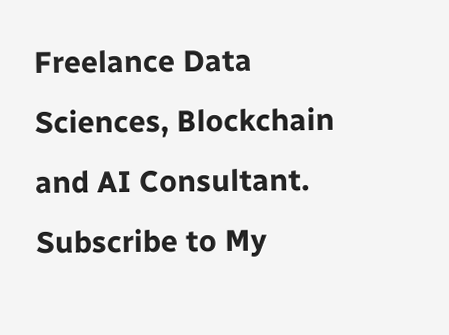Freelance Data Sciences, Blockchain and AI Consultant.
Subscribe to My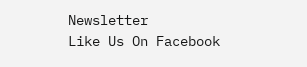Newsletter
Like Us On Facebook